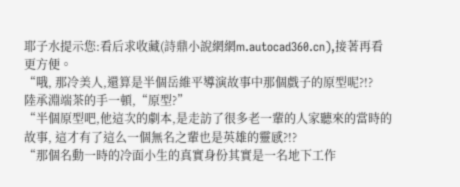耶子水提示您:看后求收藏(詩鼎小說網網m.autocad360.cn),接著再看更方便。
“哦, 那冷美人,還算是半個岳維平導演故事中那個戲子的原型呢?!?
陸承淵端茶的手一頓,“原型?”
“半個原型吧,他這次的劇本,是走訪了很多老一輩的人家聽來的當時的故事, 這才有了這么一個無名之輩也是英雄的靈感?!?
“那個名動一時的冷面小生的真實身份其實是一名地下工作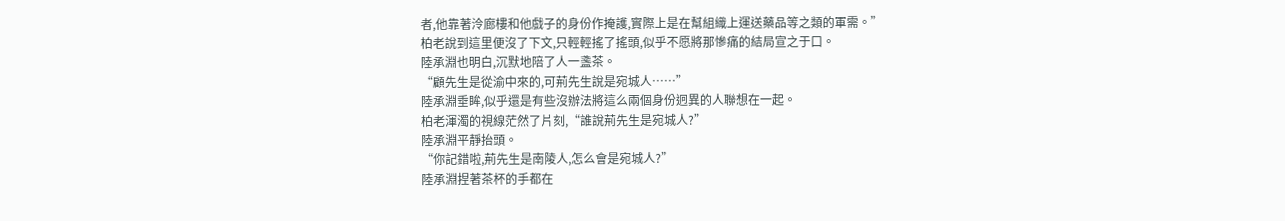者,他靠著泠廊樓和他戲子的身份作掩護,實際上是在幫組織上運送藥品等之類的軍需。”
柏老說到這里便沒了下文,只輕輕搖了搖頭,似乎不愿將那慘痛的結局宣之于口。
陸承淵也明白,沉默地陪了人一盞茶。
“顧先生是從渝中來的,可荊先生說是宛城人……”
陸承淵垂眸,似乎還是有些沒辦法將這么兩個身份迥異的人聯想在一起。
柏老渾濁的視線茫然了片刻,“誰說荊先生是宛城人?”
陸承淵平靜抬頭。
“你記錯啦,荊先生是南陵人,怎么會是宛城人?”
陸承淵捏著茶杯的手都在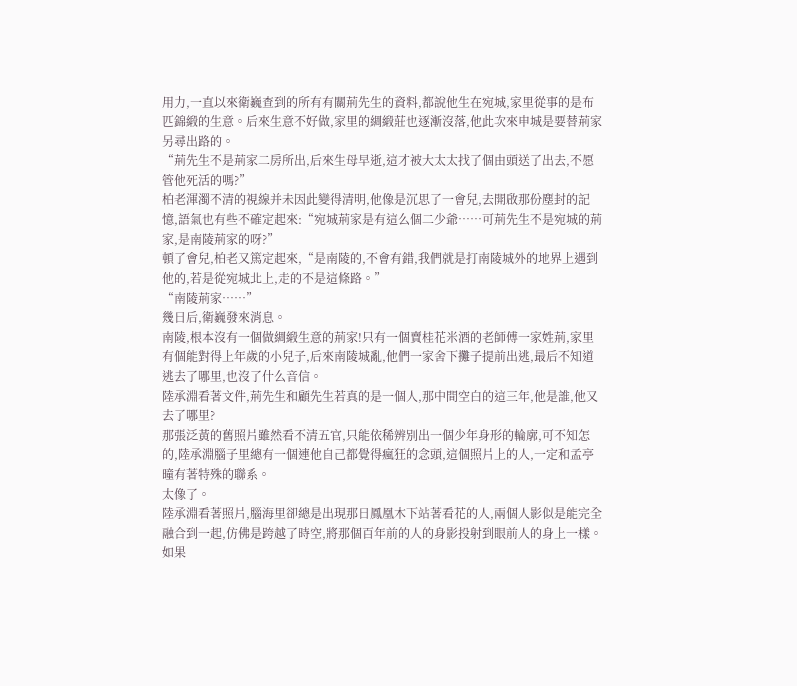用力,一直以來衛巍查到的所有有關荊先生的資料,都說他生在宛城,家里從事的是布匹錦緞的生意。后來生意不好做,家里的綢緞莊也逐漸沒落,他此次來申城是要替荊家另尋出路的。
“荊先生不是荊家二房所出,后來生母早逝,這才被大太太找了個由頭送了出去,不愿管他死活的嗎?”
柏老渾濁不清的視線并未因此變得清明,他像是沉思了一會兒,去開啟那份塵封的記憶,語氣也有些不確定起來:“宛城荊家是有這么個二少爺……可荊先生不是宛城的荊家,是南陵荊家的呀?”
頓了會兒,柏老又篤定起來,“是南陵的,不會有錯,我們就是打南陵城外的地界上遇到他的,若是從宛城北上,走的不是這條路。”
“南陵荊家……”
幾日后,衛巍發來消息。
南陵,根本沒有一個做綢緞生意的荊家!只有一個賣桂花米酒的老師傅一家姓荊,家里有個能對得上年歲的小兒子,后來南陵城亂,他們一家舍下攤子提前出逃,最后不知道逃去了哪里,也沒了什么音信。
陸承淵看著文件,荊先生和顧先生若真的是一個人,那中間空白的這三年,他是誰,他又去了哪里?
那張泛黃的舊照片雖然看不清五官,只能依稀辨別出一個少年身形的輪廓,可不知怎的,陸承淵腦子里總有一個連他自己都覺得瘋狂的念頭,這個照片上的人,一定和孟亭曈有著特殊的聯系。
太像了。
陸承淵看著照片,腦海里卻總是出現那日鳳凰木下站著看花的人,兩個人影似是能完全融合到一起,仿佛是跨越了時空,將那個百年前的人的身影投射到眼前人的身上一樣。
如果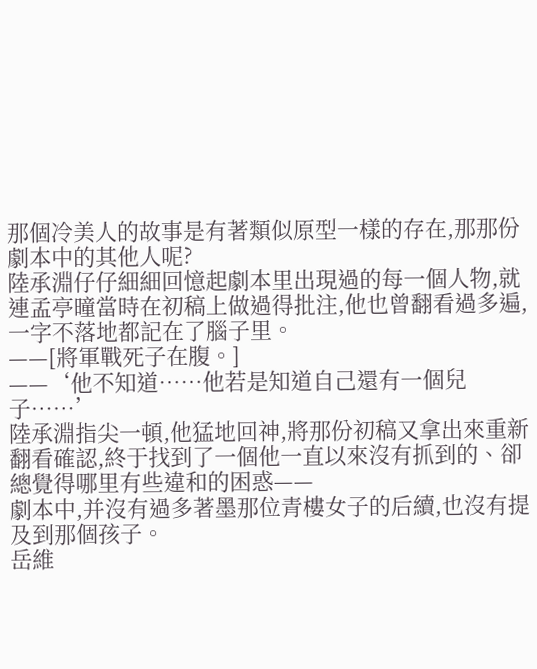那個冷美人的故事是有著類似原型一樣的存在,那那份劇本中的其他人呢?
陸承淵仔仔細細回憶起劇本里出現過的每一個人物,就連孟亭曈當時在初稿上做過得批注,他也曾翻看過多遍,一字不落地都記在了腦子里。
——[將軍戰死子在腹。]
——‘他不知道……他若是知道自己還有一個兒子……’
陸承淵指尖一頓,他猛地回神,將那份初稿又拿出來重新翻看確認,終于找到了一個他一直以來沒有抓到的、卻總覺得哪里有些違和的困惑——
劇本中,并沒有過多著墨那位青樓女子的后續,也沒有提及到那個孩子。
岳維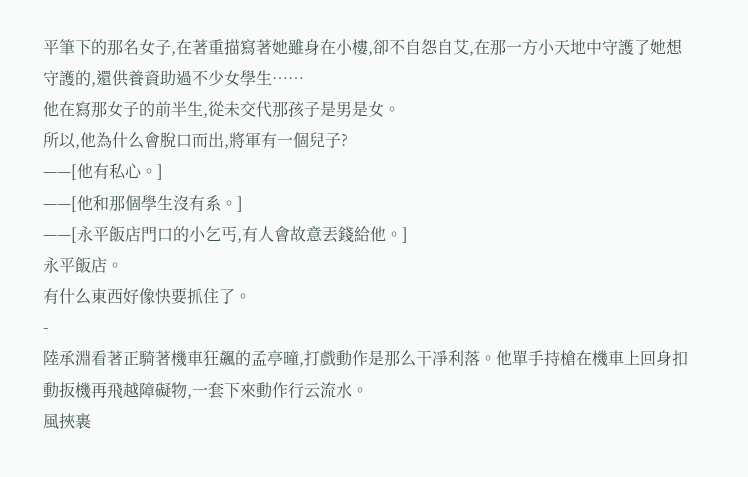平筆下的那名女子,在著重描寫著她雖身在小樓,卻不自怨自艾,在那一方小天地中守護了她想守護的,還供養資助過不少女學生……
他在寫那女子的前半生,從未交代那孩子是男是女。
所以,他為什么會脫口而出,將軍有一個兒子?
——[他有私心。]
——[他和那個學生沒有系。]
——[永平飯店門口的小乞丐,有人會故意丟錢給他。]
永平飯店。
有什么東西好像快要抓住了。
-
陸承淵看著正騎著機車狂飆的孟亭曈,打戲動作是那么干凈利落。他單手持槍在機車上回身扣動扳機再飛越障礙物,一套下來動作行云流水。
風挾裹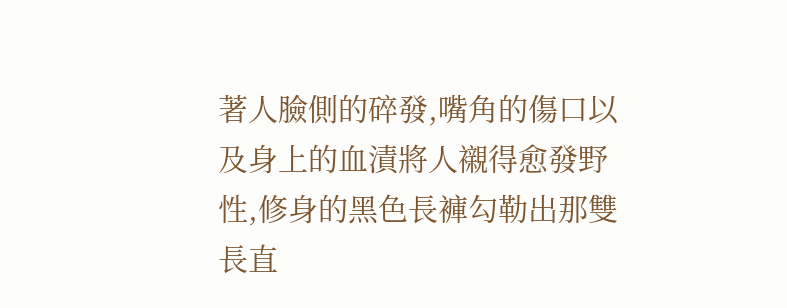著人臉側的碎發,嘴角的傷口以及身上的血漬將人襯得愈發野性,修身的黑色長褲勾勒出那雙長直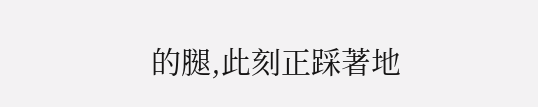的腿,此刻正踩著地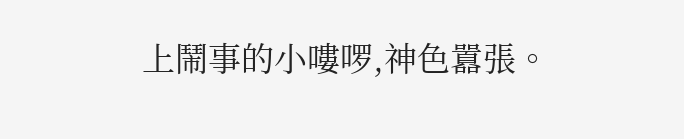上鬧事的小嘍啰,神色囂張。